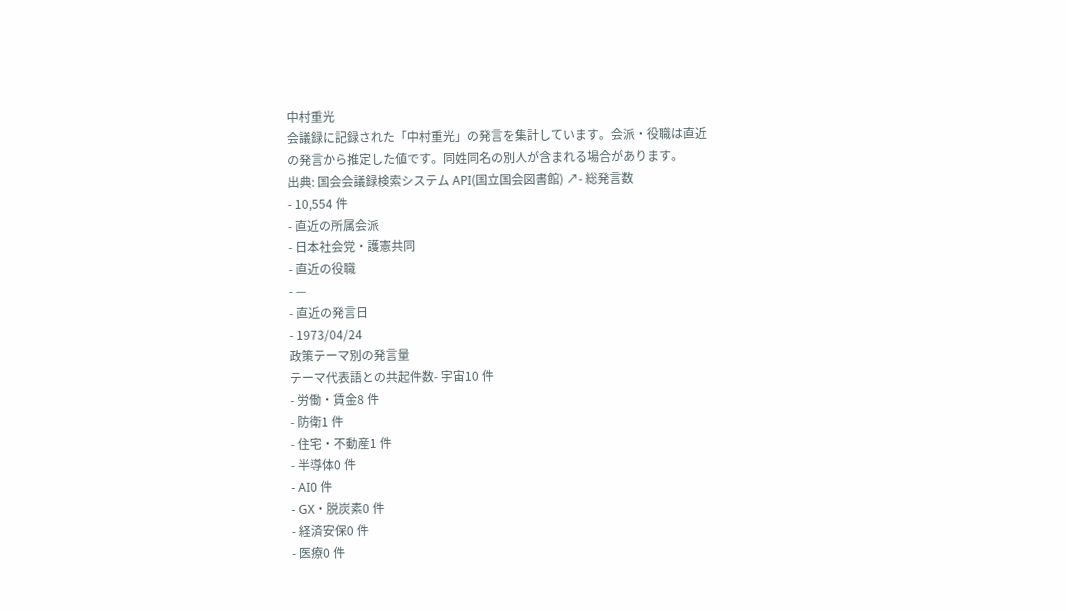中村重光
会議録に記録された「中村重光」の発言を集計しています。会派・役職は直近の発言から推定した値です。同姓同名の別人が含まれる場合があります。
出典: 国会会議録検索システム API(国立国会図書館) ↗- 総発言数
- 10,554 件
- 直近の所属会派
- 日本社会党・護憲共同
- 直近の役職
- —
- 直近の発言日
- 1973/04/24
政策テーマ別の発言量
テーマ代表語との共起件数- 宇宙10 件
- 労働・賃金8 件
- 防衛1 件
- 住宅・不動産1 件
- 半導体0 件
- AI0 件
- GX・脱炭素0 件
- 経済安保0 件
- 医療0 件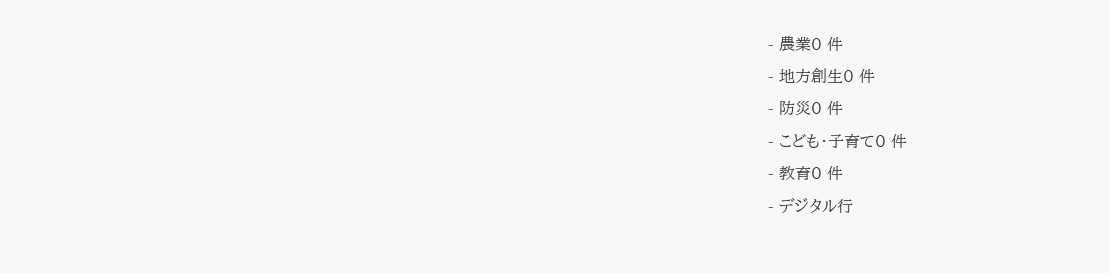- 農業0 件
- 地方創生0 件
- 防災0 件
- こども・子育て0 件
- 教育0 件
- デジタル行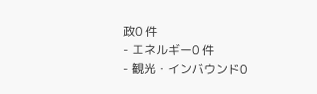政0 件
- エネルギー0 件
- 観光・インバウンド0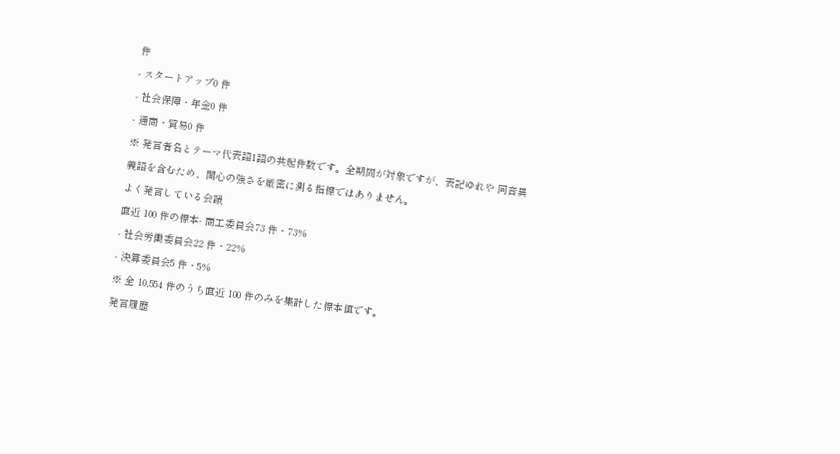件
- スタートアップ0 件
- 社会保障・年金0 件
- 通商・貿易0 件
※ 発言者名とテーマ代表語1語の共起件数です。全期間が対象ですが、表記ゆれや 同音異義語を含むため、関心の強さを厳密に測る指標ではありません。
よく発言している会議
直近 100 件の標本- 商工委員会73 件・73%
- 社会労働委員会22 件・22%
- 決算委員会5 件・5%
※ 全 10,554 件のうち直近 100 件のみを集計した標本値です。
発言履歴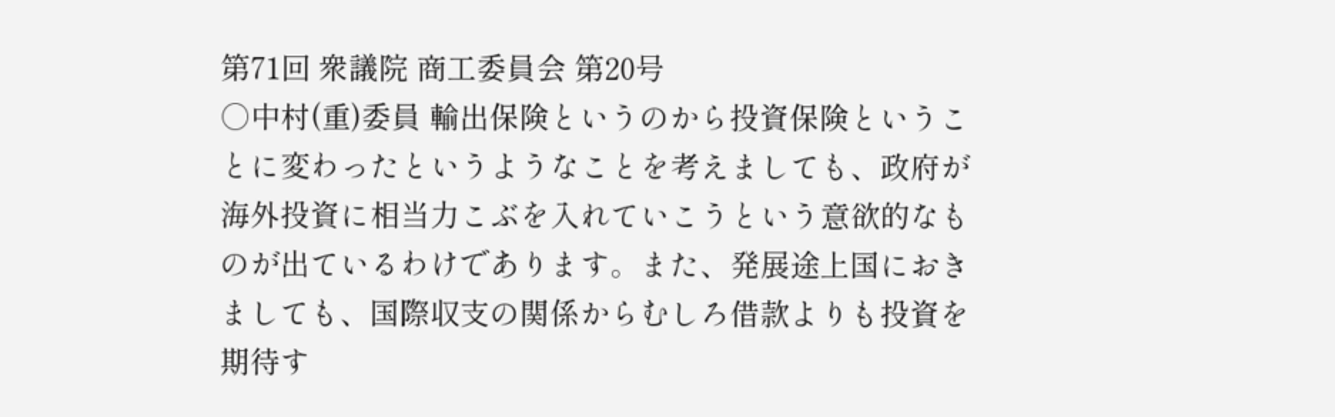第71回 衆議院 商工委員会 第20号
○中村(重)委員 輸出保険というのから投資保険ということに変わったというようなことを考えましても、政府が海外投資に相当力こぶを入れていこうという意欲的なものが出ているわけであります。また、発展途上国におきましても、国際収支の関係からむしろ借款よりも投資を期待す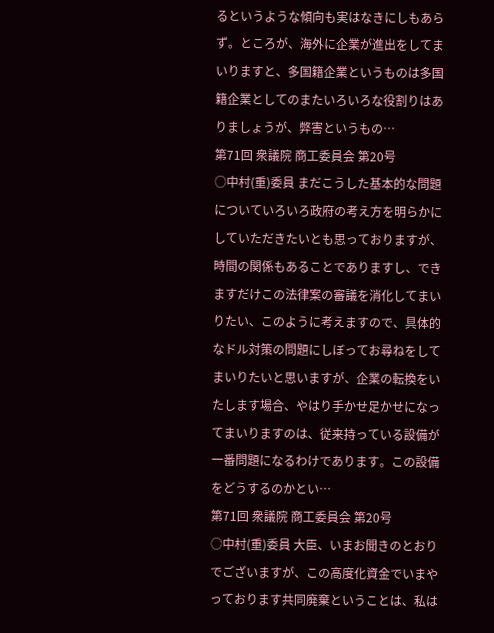るというような傾向も実はなきにしもあらず。ところが、海外に企業が進出をしてまいりますと、多国籍企業というものは多国籍企業としてのまたいろいろな役割りはありましょうが、弊害というもの…
第71回 衆議院 商工委員会 第20号
○中村(重)委員 まだこうした基本的な問題についていろいろ政府の考え方を明らかにしていただきたいとも思っておりますが、時間の関係もあることでありますし、できますだけこの法律案の審議を消化してまいりたい、このように考えますので、具体的なドル対策の問題にしぼってお尋ねをしてまいりたいと思いますが、企業の転換をいたします場合、やはり手かせ足かせになってまいりますのは、従来持っている設備が一番問題になるわけであります。この設備をどうするのかとい…
第71回 衆議院 商工委員会 第20号
○中村(重)委員 大臣、いまお聞きのとおりでございますが、この高度化資金でいまやっております共同廃棄ということは、私は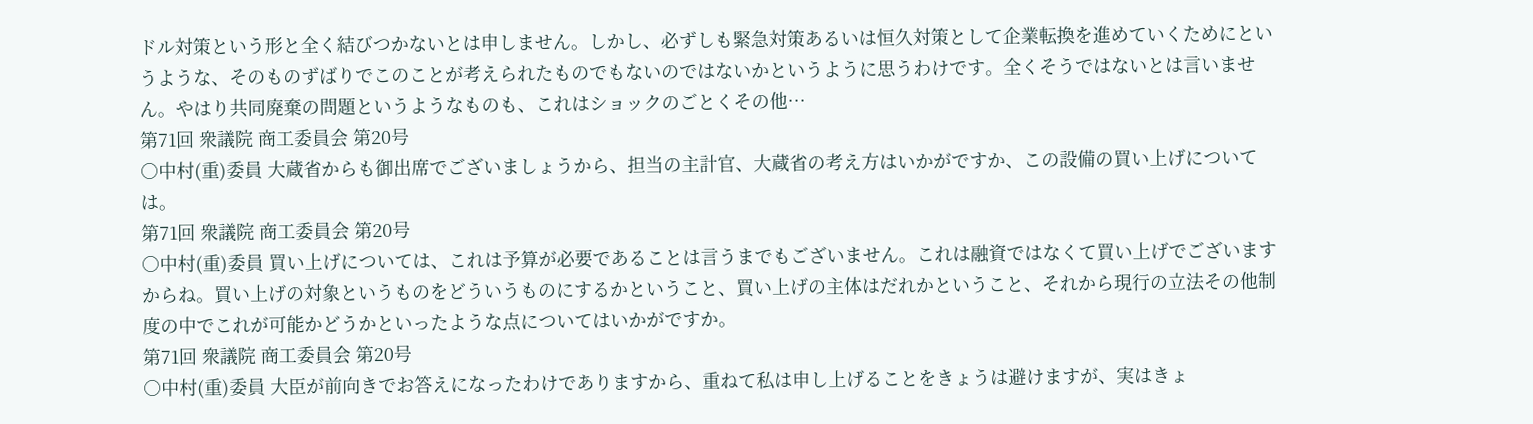ドル対策という形と全く結びつかないとは申しません。しかし、必ずしも緊急対策あるいは恒久対策として企業転換を進めていくためにというような、そのものずばりでこのことが考えられたものでもないのではないかというように思うわけです。全くそうではないとは言いません。やはり共同廃棄の問題というようなものも、これはショックのごとくその他…
第71回 衆議院 商工委員会 第20号
○中村(重)委員 大蔵省からも御出席でございましょうから、担当の主計官、大蔵省の考え方はいかがですか、この設備の買い上げについては。
第71回 衆議院 商工委員会 第20号
○中村(重)委員 買い上げについては、これは予算が必要であることは言うまでもございません。これは融資ではなくて買い上げでございますからね。買い上げの対象というものをどういうものにするかということ、買い上げの主体はだれかということ、それから現行の立法その他制度の中でこれが可能かどうかといったような点についてはいかがですか。
第71回 衆議院 商工委員会 第20号
○中村(重)委員 大臣が前向きでお答えになったわけでありますから、重ねて私は申し上げることをきょうは避けますが、実はきょ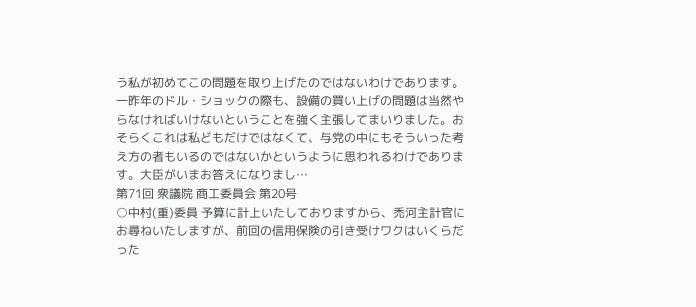う私が初めてこの問題を取り上げたのではないわけであります。一昨年のドル・ショックの際も、設備の買い上げの問題は当然やらなければいけないということを強く主張してまいりました。おそらくこれは私どもだけではなくて、与党の中にもそういった考え方の者もいるのではないかというように思われるわけであります。大臣がいまお答えになりまし…
第71回 衆議院 商工委員会 第20号
○中村(重)委員 予算に計上いたしておりますから、禿河主計官にお尋ねいたしますが、前回の信用保険の引き受けワクはいくらだった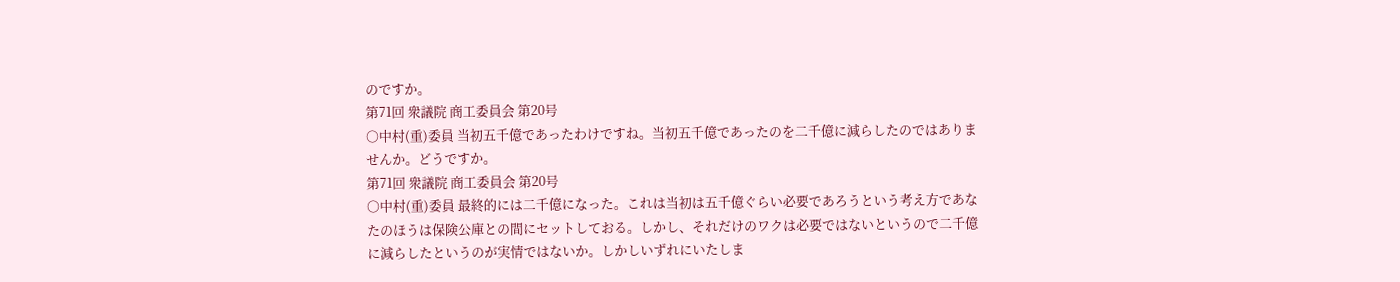のですか。
第71回 衆議院 商工委員会 第20号
○中村(重)委員 当初五千億であったわけですね。当初五千億であったのを二千億に減らしたのではありませんか。どうですか。
第71回 衆議院 商工委員会 第20号
○中村(重)委員 最終的には二千億になった。これは当初は五千億ぐらい必要であろうという考え方であなたのほうは保険公庫との間にセットしておる。しかし、それだけのワクは必要ではないというので二千億に減らしたというのが実情ではないか。しかしいずれにいたしま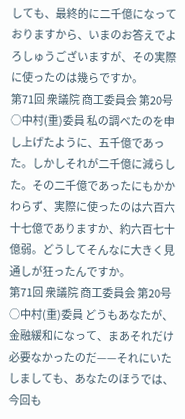しても、最終的に二千億になっておりますから、いまのお答えでよろしゅうございますが、その実際に使ったのは幾らですか。
第71回 衆議院 商工委員会 第20号
○中村(重)委員 私の調べたのを申し上げたように、五千億であった。しかしそれが二千億に減らした。その二千億であったにもかかわらず、実際に使ったのは六百六十七億でありますか、約六百七十億弱。どうしてそんなに大きく見通しが狂ったんですか。
第71回 衆議院 商工委員会 第20号
○中村(重)委員 どうもあなたが、金融緩和になって、まあそれだけ必要なかったのだ——それにいたしましても、あなたのほうでは、今回も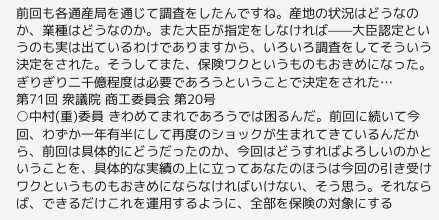前回も各通産局を通じて調査をしたんですね。産地の状況はどうなのか、業種はどうなのか。また大臣が指定をしなければ——大臣認定というのも実は出ているわけでありますから、いろいろ調査をしてそういう決定をされた。そうしてまた、保険ワクというものもおきめになった。ぎりぎり二千億程度は必要であろうということで決定をされた…
第71回 衆議院 商工委員会 第20号
○中村(重)委員 きわめてまれであろうでは困るんだ。前回に続いて今回、わずか一年有半にして再度のショックが生まれてきているんだから、前回は具体的にどうだったのか、今回はどうすればよろしいのかということを、具体的な実績の上に立ってあなたのほうは今回の引き受けワクというものもおきめにならなければいけない、そう思う。それならば、できるだけこれを運用するように、全部を保険の対象にする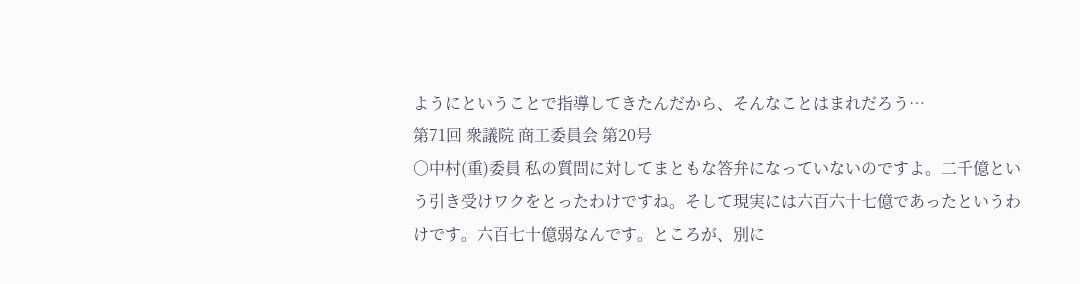ようにということで指導してきたんだから、そんなことはまれだろう…
第71回 衆議院 商工委員会 第20号
○中村(重)委員 私の質問に対してまともな答弁になっていないのですよ。二千億という引き受けワクをとったわけですね。そして現実には六百六十七億であったというわけです。六百七十億弱なんです。ところが、別に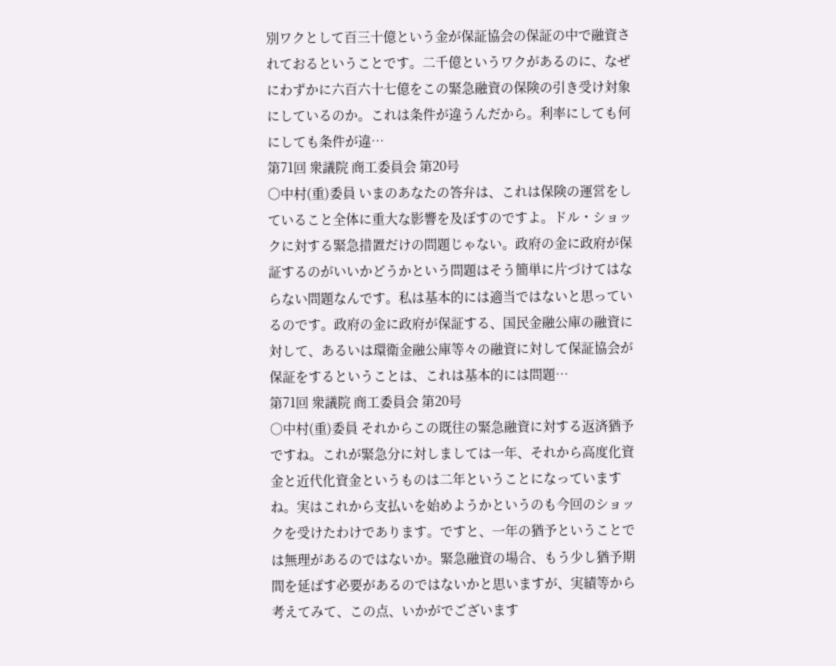別ワクとして百三十億という金が保証協会の保証の中で融資されておるということです。二千億というワクがあるのに、なぜにわずかに六百六十七億をこの緊急融資の保険の引き受け対象にしているのか。これは条件が違うんだから。利率にしても何にしても条件が違…
第71回 衆議院 商工委員会 第20号
○中村(重)委員 いまのあなたの答弁は、これは保険の運営をしていること全体に重大な影響を及ぼすのですよ。ドル・ショックに対する緊急措置だけの問題じゃない。政府の金に政府が保証するのがいいかどうかという問題はそう簡単に片づけてはならない問題なんです。私は基本的には適当ではないと思っているのです。政府の金に政府が保証する、国民金融公庫の融資に対して、あるいは環衛金融公庫等々の融資に対して保証協会が保証をするということは、これは基本的には問題…
第71回 衆議院 商工委員会 第20号
○中村(重)委員 それからこの既往の緊急融資に対する返済猶予ですね。これが緊急分に対しましては一年、それから高度化資金と近代化資金というものは二年ということになっていますね。実はこれから支払いを始めようかというのも今回のショックを受けたわけであります。ですと、一年の猶予ということでは無理があるのではないか。緊急融資の場合、もう少し猶予期間を延ばす必要があるのではないかと思いますが、実績等から考えてみて、この点、いかがでございます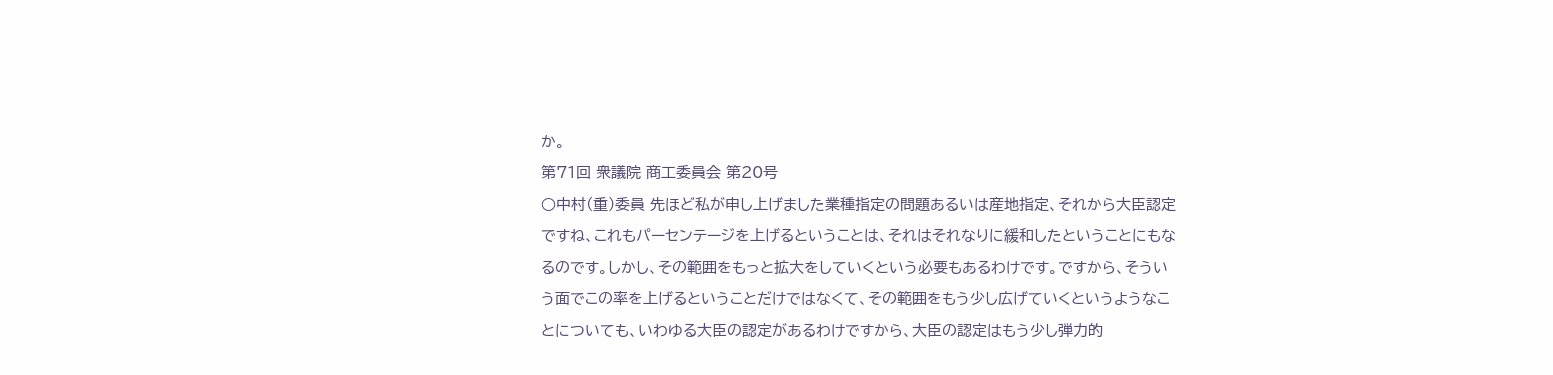か。
第71回 衆議院 商工委員会 第20号
○中村(重)委員 先ほど私が申し上げました業種指定の問題あるいは産地指定、それから大臣認定ですね、これもパーセンテージを上げるということは、それはそれなりに緩和したということにもなるのです。しかし、その範囲をもっと拡大をしていくという必要もあるわけです。ですから、そういう面でこの率を上げるということだけではなくて、その範囲をもう少し広げていくというようなことについても、いわゆる大臣の認定があるわけですから、大臣の認定はもう少し弾力的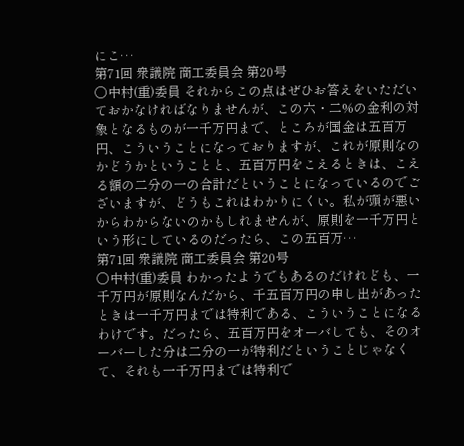にこ…
第71回 衆議院 商工委員会 第20号
○中村(重)委員 それからこの点はぜひお答えをいただいておかなければなりませんが、この六・二%の金利の対象となるものが一千万円まで、ところが国金は五百万円、こういうことになっておりますが、これが原則なのかどうかということと、五百万円をこえるときは、こえる額の二分の一の合計だということになっているのでございますが、どうもこれはわかりにくい。私が頭が悪いからわからないのかもしれませんが、原則を一千万円という形にしているのだったら、この五百万…
第71回 衆議院 商工委員会 第20号
○中村(重)委員 わかったようでもあるのだけれども、一千万円が原則なんだから、千五百万円の申し出があったときは一千万円までは特利である、こういうことになるわけです。だったら、五百万円をオーバしても、そのオーバーした分は二分の一が特利だということじゃなくて、それも一千万円までは特利で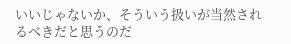いいじゃないか、そういう扱いが当然されるべきだと思うのだ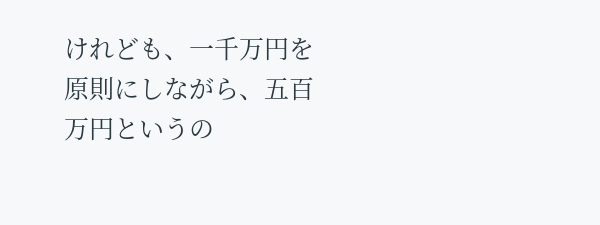けれども、一千万円を原則にしながら、五百万円というの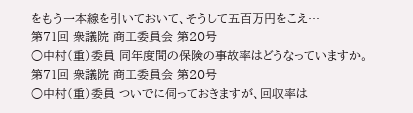をもう一本線を引いておいて、そうして五百万円をこえ…
第71回 衆議院 商工委員会 第20号
○中村(重)委員 同年度間の保険の事故率はどうなっていますか。
第71回 衆議院 商工委員会 第20号
○中村(重)委員 ついでに伺っておきますが、回収率は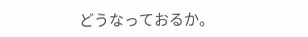どうなっておるか。